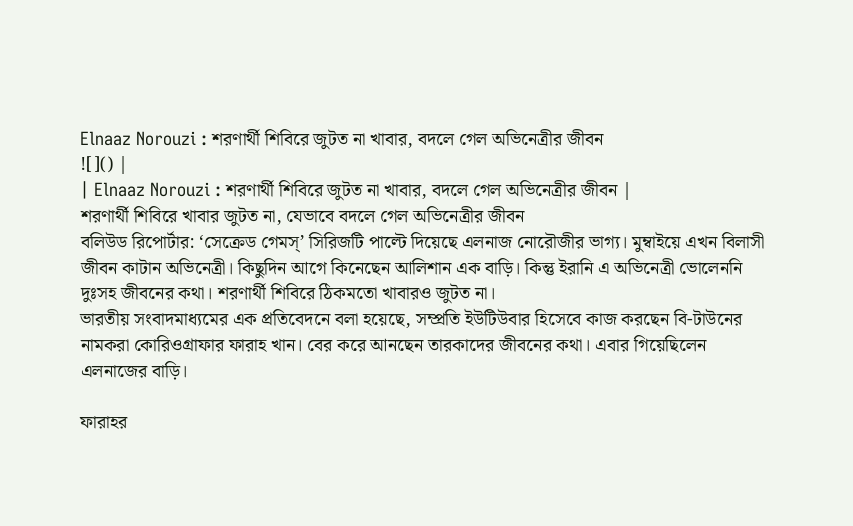Elnaaz Norouzi : শরণার্থী শিবিরে জুটত না খাবার, বদলে গেল অভিনেত্রীর জীবন
![]() |
| Elnaaz Norouzi : শরণার্থী শিবিরে জুটত না খাবার, বদলে গেল অভিনেত্রীর জীবন |
শরণার্থী শিবিরে খাবার জুটত না, যেভাবে বদলে গেল অভিনেত্রীর জীবন
বলিউড রিপোর্টার: ‘সেক্রেড গেমস্’ সিরিজটি পাল্টে দিয়েছে এলনাজ নোরৌজীর ভাগ্য। মুম্বাইয়ে এখন বিলাসী জীবন কাটান অভিনেত্রী। কিছুদিন আগে কিনেছেন আলিশান এক বাড়ি। কিন্তু ইরানি এ অভিনেত্রী ভোলেননি দুঃসহ জীবনের কথা। শরণার্থী শিবিরে ঠিকমতো খাবারও জুটত না।
ভারতীয় সংবাদমাধ্যমের এক প্রতিবেদনে বলা হয়েছে, সম্প্রতি ইউটিউবার হিসেবে কাজ করছেন বি-টাউনের নামকরা কোরিওগ্রাফার ফারাহ খান। বের করে আনছেন তারকাদের জীবনের কথা। এবার গিয়েছিলেন এলনাজের বাড়ি।

ফারাহর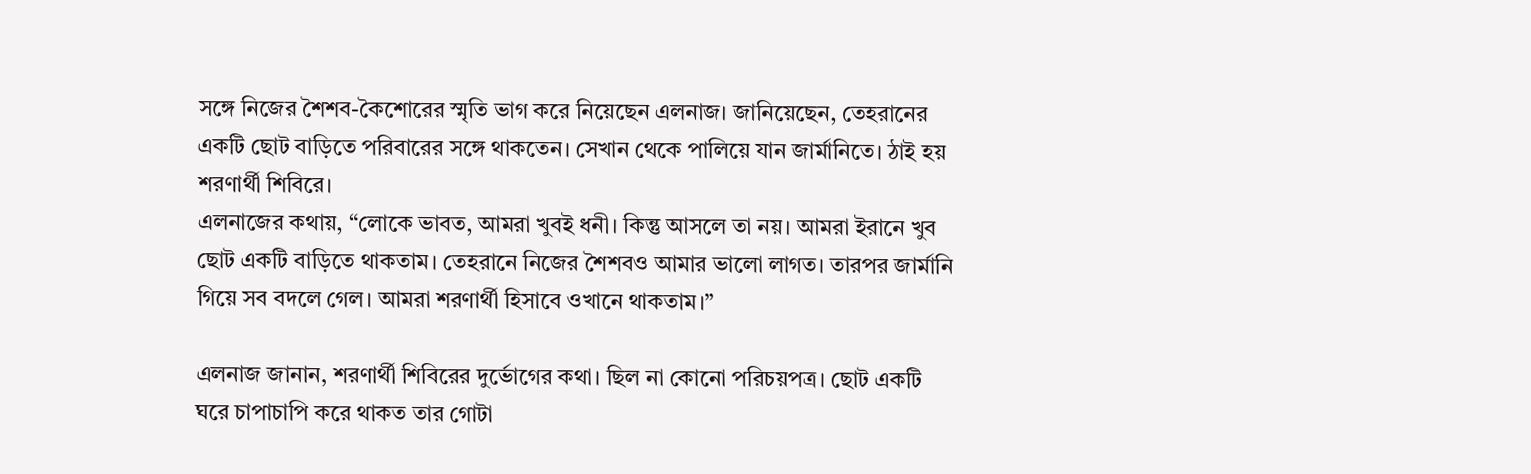সঙ্গে নিজের শৈশব-কৈশোরের স্মৃতি ভাগ করে নিয়েছেন এলনাজ। জানিয়েছেন, তেহরানের একটি ছোট বাড়িতে পরিবারের সঙ্গে থাকতেন। সেখান থেকে পালিয়ে যান জার্মানিতে। ঠাই হয় শরণার্থী শিবিরে।
এলনাজের কথায়, “লোকে ভাবত, আমরা খুবই ধনী। কিন্তু আসলে তা নয়। আমরা ইরানে খুব ছোট একটি বাড়িতে থাকতাম। তেহরানে নিজের শৈশবও আমার ভালো লাগত। তারপর জার্মানি গিয়ে সব বদলে গেল। আমরা শরণার্থী হিসাবে ওখানে থাকতাম।”

এলনাজ জানান, শরণার্থী শিবিরের দুর্ভোগের কথা। ছিল না কোনো পরিচয়পত্র। ছোট একটি ঘরে চাপাচাপি করে থাকত তার গোটা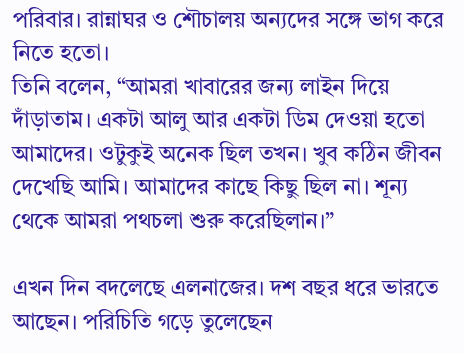পরিবার। রান্নাঘর ও শৌচালয় অন্যদের সঙ্গে ভাগ করে নিতে হতো।
তিনি বলেন, “আমরা খাবারের জন্য লাইন দিয়ে দাঁড়াতাম। একটা আলু আর একটা ডিম দেওয়া হতো আমাদের। ওটুকুই অনেক ছিল তখন। খুব কঠিন জীবন দেখেছি আমি। আমাদের কাছে কিছু ছিল না। শূন্য থেকে আমরা পথচলা শুরু করেছিলান।”

এখন দিন বদলেছে এলনাজের। দশ বছর ধরে ভারতে আছেন। পরিচিতি গড়ে তুলেছেন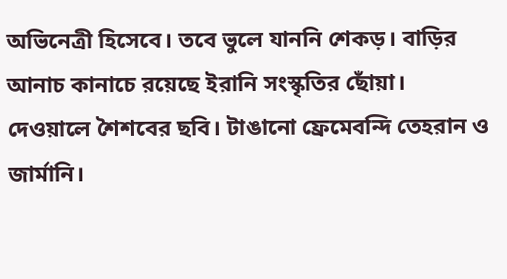অভিনেত্রী হিসেবে। তবে ভুলে যাননি শেকড়। বাড়ির আনাচ কানাচে রয়েছে ইরানি সংস্কৃতির ছোঁয়া। দেওয়ালে শৈশবের ছবি। টাঙানো ফ্রেমেবন্দি তেহরান ও জার্মানি।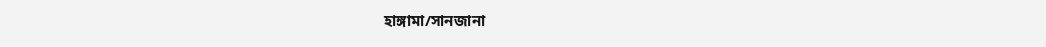হাঙ্গামা/সানজানা